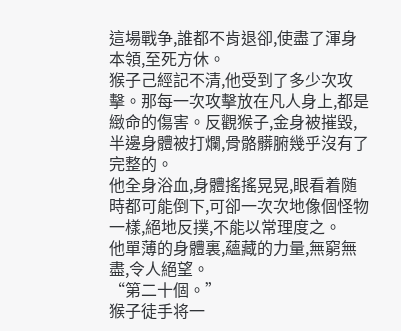這場戰争,誰都不肯退卻,使盡了渾身本領,至死方休。
猴子己經記不清,他受到了多少次攻擊。那每一次攻擊放在凡人身上,都是緻命的傷害。反觀猴子,金身被摧毀,半邊身體被打爛,骨骼髒腑幾乎沒有了完整的。
他全身浴血,身體搖搖晃晃,眼看着随時都可能倒下,可卻一次次地像個怪物一樣,絕地反撲,不能以常理度之。
他單薄的身體裏,蘊藏的力量,無窮無盡,令人絕望。
“第二十個。”
猴子徒手将一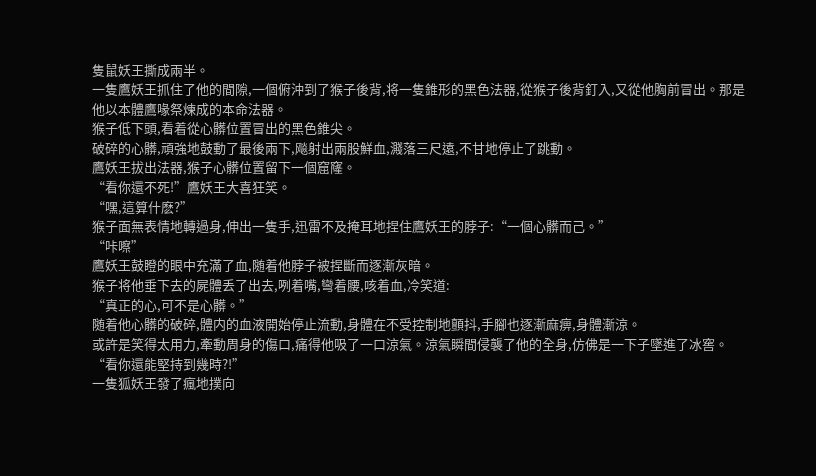隻鼠妖王撕成兩半。
一隻鷹妖王抓住了他的間隙,一個俯沖到了猴子後背,将一隻錐形的黑色法器,從猴子後背釘入,又從他胸前冒出。那是他以本體鷹喙祭煉成的本命法器。
猴子低下頭,看着從心髒位置冒出的黑色錐尖。
破碎的心髒,頑強地鼓動了最後兩下,飚射出兩股鮮血,濺落三尺遠,不甘地停止了跳動。
鷹妖王拔出法器,猴子心髒位置留下一個窟窿。
“看你還不死!”鷹妖王大喜狂笑。
“嘿,這算什麽?”
猴子面無表情地轉過身,伸出一隻手,迅雷不及掩耳地捏住鷹妖王的脖子:“一個心髒而己。”
“咔嚓”
鷹妖王鼓瞪的眼中充滿了血,随着他脖子被捏斷而逐漸灰暗。
猴子将他垂下去的屍體丢了出去,咧着嘴,彎着腰,咳着血,冷笑道:
“真正的心,可不是心髒。”
随着他心髒的破碎,體内的血液開始停止流動,身體在不受控制地顫抖,手腳也逐漸麻痹,身體漸涼。
或許是笑得太用力,牽動周身的傷口,痛得他吸了一口涼氣。涼氣瞬間侵襲了他的全身,仿佛是一下子墜進了冰窖。
“看你還能堅持到幾時?!”
一隻狐妖王發了瘋地撲向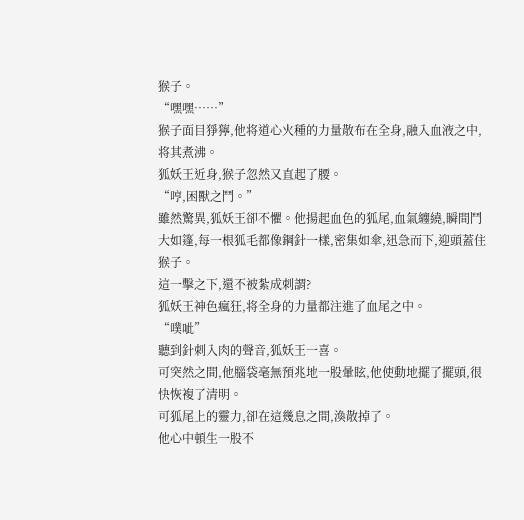猴子。
“嘿嘿……”
猴子面目猙獰,他将道心火種的力量散布在全身,融入血液之中,将其煮沸。
狐妖王近身,猴子忽然又直起了腰。
“哼,困獸之鬥。”
雖然驚異,狐妖王卻不懼。他揚起血色的狐尾,血氣纏繞,瞬間鬥大如篷,每一根狐毛都像鋼針一樣,密集如傘,迅急而下,迎頭蓋住猴子。
這一擊之下,還不被紮成刺謂?
狐妖王神色瘋狂,将全身的力量都注進了血尾之中。
“噗呲”
聽到針刺入肉的聲音,狐妖王一喜。
可突然之間,他腦袋毫無預兆地一股暈眩,他使動地擺了擺頭,很快恢複了清明。
可狐尾上的靈力,卻在這幾息之間,渙散掉了。
他心中頓生一股不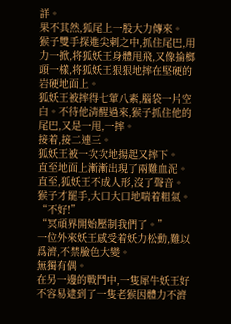詳。
果不其然,狐尾上一股大力傳來。
猴子雙手探進尖刺之中,抓住尾巴,用力一掀,将狐妖王身體甩飛,又像掄榔頭一樣,将狐妖王狠狠地摔在堅硬的岩硬地面上。
狐妖王被摔得七葷八素,腦袋一片空白。不待他清醒過來,猴子抓住他的尾巴,又是一甩,一摔。
接着,接二連三。
狐妖王被一次次地揚起又摔下。
直至地面上漸漸出現了兩難血泥。
直至,狐妖王不成人形,沒了聲音。
猴子才罷手,大口大口地喘着粗氣。
“不好!”
“冥頑界開始壓制我們了。”
一位外來妖王感受着妖力松動,難以爲濟,不禁臉色大變。
無獨有偶。
在另一邊的戰鬥中,一隻犀牛妖王好不容易逮到了一隻老猴因體力不濟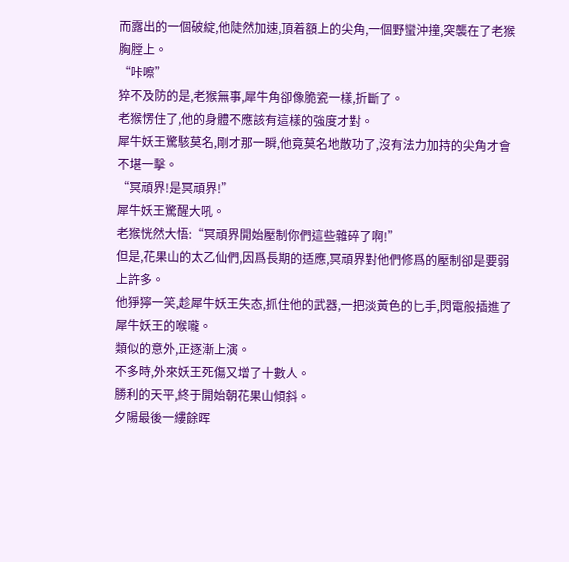而露出的一個破綻,他陡然加速,頂着額上的尖角,一個野蠻沖撞,突襲在了老猴胸膛上。
“咔嚓”
猝不及防的是,老猴無事,犀牛角卻像脆瓷一樣,折斷了。
老猴愣住了,他的身體不應該有這樣的強度才對。
犀牛妖王驚駭莫名,剛才那一瞬,他竟莫名地散功了,沒有法力加持的尖角才會不堪一擊。
“冥頑界!是冥頑界!”
犀牛妖王驚醒大吼。
老猴恍然大悟:“冥頑界開始壓制你們這些雜碎了啊!”
但是,花果山的太乙仙們,因爲長期的适應,冥頑界對他們修爲的壓制卻是要弱上許多。
他猙獰一笑,趁犀牛妖王失态,抓住他的武器,一把淡黃色的匕手,閃電般插進了犀牛妖王的喉嚨。
類似的意外,正逐漸上演。
不多時,外來妖王死傷又增了十數人。
勝利的天平,終于開始朝花果山傾斜。
夕陽最後一縷餘晖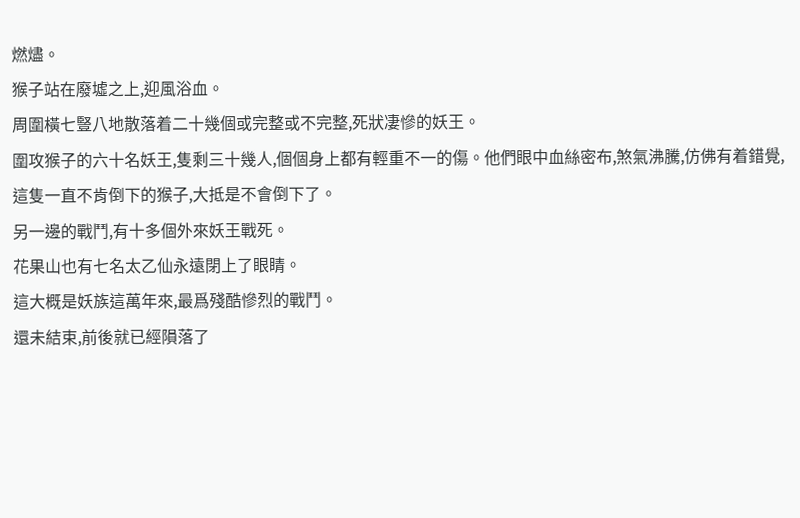燃燼。
猴子站在廢墟之上,迎風浴血。
周圍橫七豎八地散落着二十幾個或完整或不完整,死狀凄慘的妖王。
圍攻猴子的六十名妖王,隻剩三十幾人,個個身上都有輕重不一的傷。他們眼中血絲密布,煞氣沸騰,仿佛有着錯覺,這隻一直不肯倒下的猴子,大抵是不會倒下了。
另一邊的戰鬥,有十多個外來妖王戰死。
花果山也有七名太乙仙永遠閉上了眼睛。
這大概是妖族這萬年來,最爲殘酷慘烈的戰鬥。
還未結束,前後就已經隕落了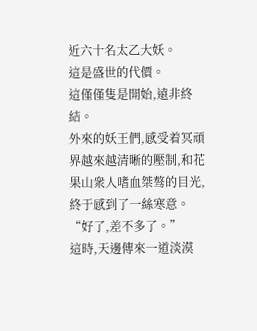近六十名太乙大妖。
這是盛世的代價。
這僅僅隻是開始,遠非終結。
外來的妖王們,感受着冥頑界越來越清晰的壓制,和花果山衆人嗜血桀骜的目光,終于感到了一絲寒意。
“好了,差不多了。”
這時,天邊傳來一道淡漠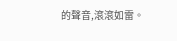的聲音,滾滾如雷。